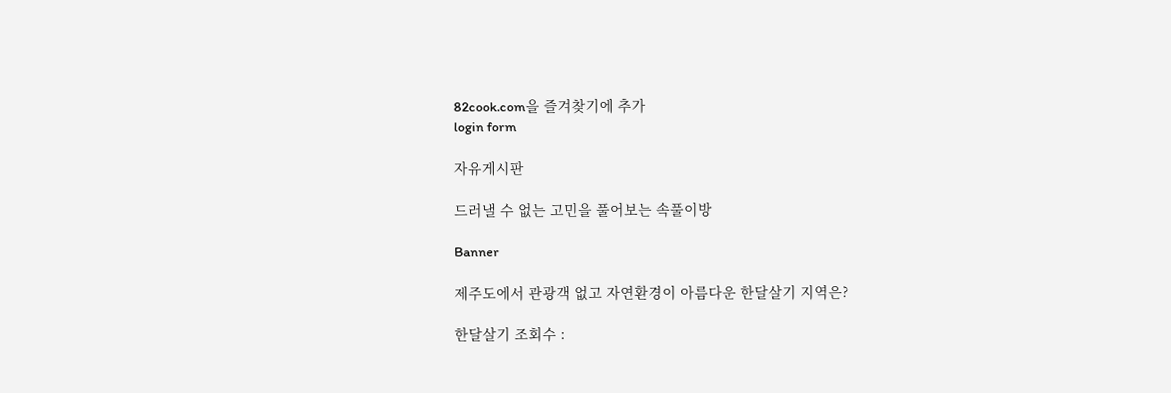82cook.com을 즐겨찾기에 추가
login form

자유게시판

드러낼 수 없는 고민을 풀어보는 속풀이방

Banner

제주도에서 관광객 없고 자연환경이 아름다운 한달살기 지역은?

한달살기 조회수 :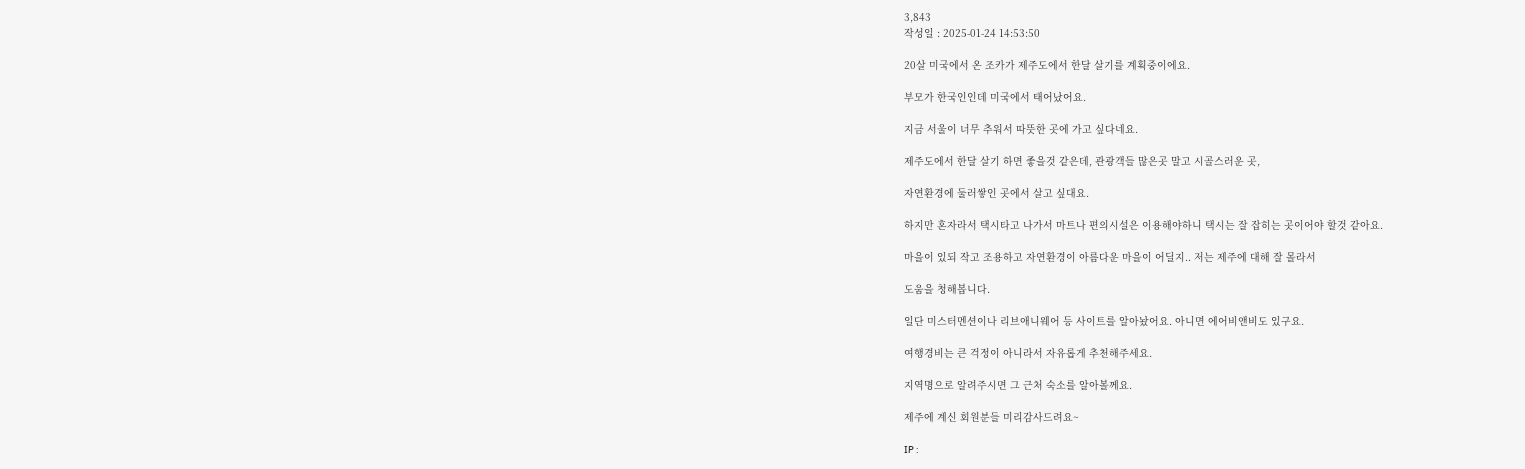3,843
작성일 : 2025-01-24 14:53:50

20살 미국에서 온 조카가 제주도에서 한달 살기를 계획중이에요.

부모가 한국인인데 미국에서 태어났어요.

지금 서울이 너무 추워서 따뜻한 곳에 가고 싶다네요.

제주도에서 한달 살기 하면 좋을것 같은데, 관광객들 많은곳 말고 시골스러운 곳,

자연환경에 둘러쌓인 곳에서 살고 싶대요.

하지만 혼자라서 택시타고 나가서 마트나 편의시설은 이용해야하니 택시는 잘 잡히는 곳이어야 할것 같아요.

마을이 있되 작고 조용하고 자연환경이 아름다운 마을이 어딜지.. 저는 제주에 대해 잘 몰라서

도움을 청해봅니다.

일단 미스터멘션이나 리브애니웨어 등 사이트를 알아놨어요. 아니면 에어비앤비도 있구요.

여행경비는 큰 걱정이 아니라서 자유롭게 추천해주세요.

지역명으로 알려주시면 그 근처 숙소를 알아볼께요.

제주에 계신 회원분들 미리감사드려요~

IP :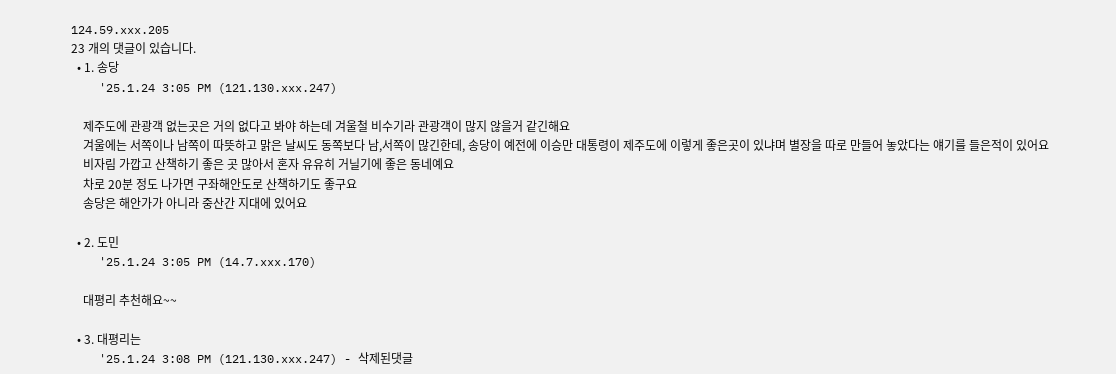124.59.xxx.205
23 개의 댓글이 있습니다.
  • 1. 송당
    '25.1.24 3:05 PM (121.130.xxx.247)

    제주도에 관광객 없는곳은 거의 없다고 봐야 하는데 겨울철 비수기라 관광객이 많지 않을거 같긴해요
    겨울에는 서쪽이나 남쪽이 따뜻하고 맑은 날씨도 동쪽보다 남,서쪽이 많긴한데, 송당이 예전에 이승만 대통령이 제주도에 이렇게 좋은곳이 있냐며 별장을 따로 만들어 놓았다는 얘기를 들은적이 있어요
    비자림 가깝고 산책하기 좋은 곳 많아서 혼자 유유히 거닐기에 좋은 동네예요
    차로 20분 정도 나가면 구좌해안도로 산책하기도 좋구요
    송당은 해안가가 아니라 중산간 지대에 있어요

  • 2. 도민
    '25.1.24 3:05 PM (14.7.xxx.170)

    대평리 추천해요~~

  • 3. 대평리는
    '25.1.24 3:08 PM (121.130.xxx.247) - 삭제된댓글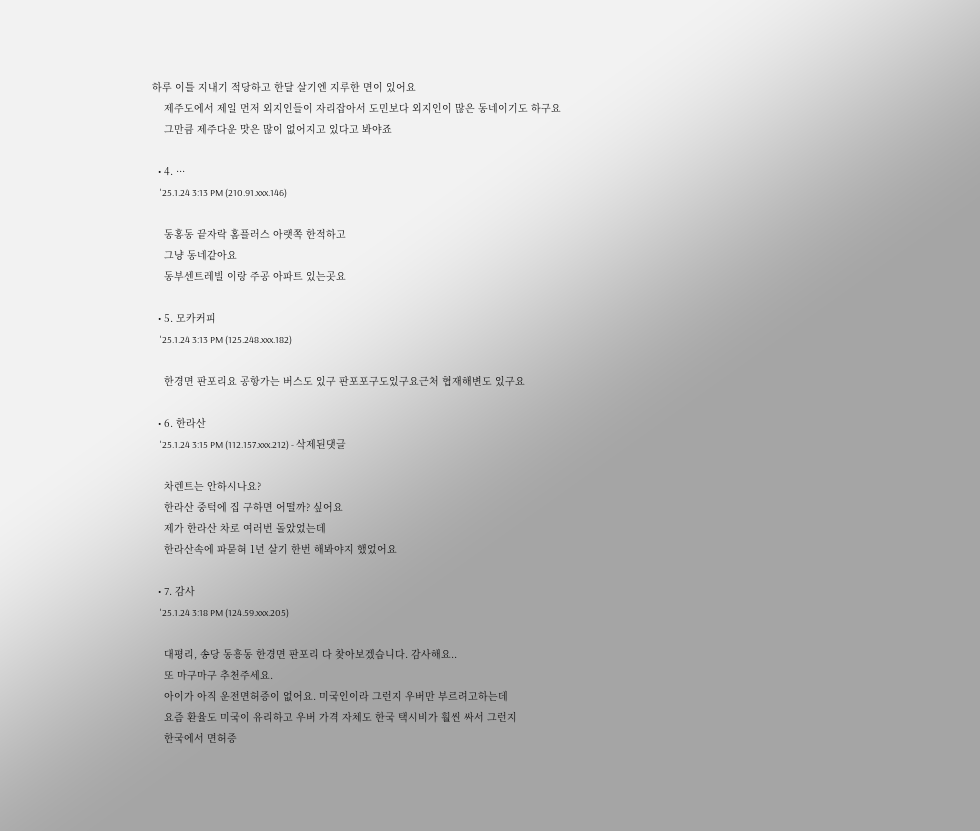하루 이틀 지내기 적당하고 한달 살기엔 지루한 면이 있어요
    제주도에서 제일 먼저 외지인들이 자리잡아서 도민보다 외지인이 많은 동네이기도 하구요
    그만큼 제주다운 맛은 많이 없어지고 있다고 봐야죠

  • 4. ···
    '25.1.24 3:13 PM (210.91.xxx.146)

    동홍동 끝자락 홈플러스 아랫쪽 한적하고
    그냥 동네같아요
    동부센트레빌 이랑 주공 아파트 있는곳요

  • 5. 모카커피
    '25.1.24 3:13 PM (125.248.xxx.182)

    한경면 판포리요 공항가는 버스도 있구 판포포구도있구요근처 협재해변도 있구요

  • 6. 한라산
    '25.1.24 3:15 PM (112.157.xxx.212) - 삭제된댓글

    차렌트는 안하시나요?
    한라산 중턱에 집 구하면 어떨까? 싶어요
    제가 한라산 차로 여러번 돌았었는데
    한라산속에 파묻혀 1년 살기 한번 해봐야지 했었어요

  • 7. 감사
    '25.1.24 3:18 PM (124.59.xxx.205)

    대평리, 송당 동흥동 한경면 판포리 다 찾아보겠습니다. 감사해요..
    또 마구마구 추천주세요.
    아이가 아직 운전면허증이 없어요. 미국인이라 그런지 우버만 부르려고하는데
    요즘 환율도 미국이 유리하고 우버 가격 자체도 한국 택시비가 훨씬 싸서 그런지
    한국에서 면허증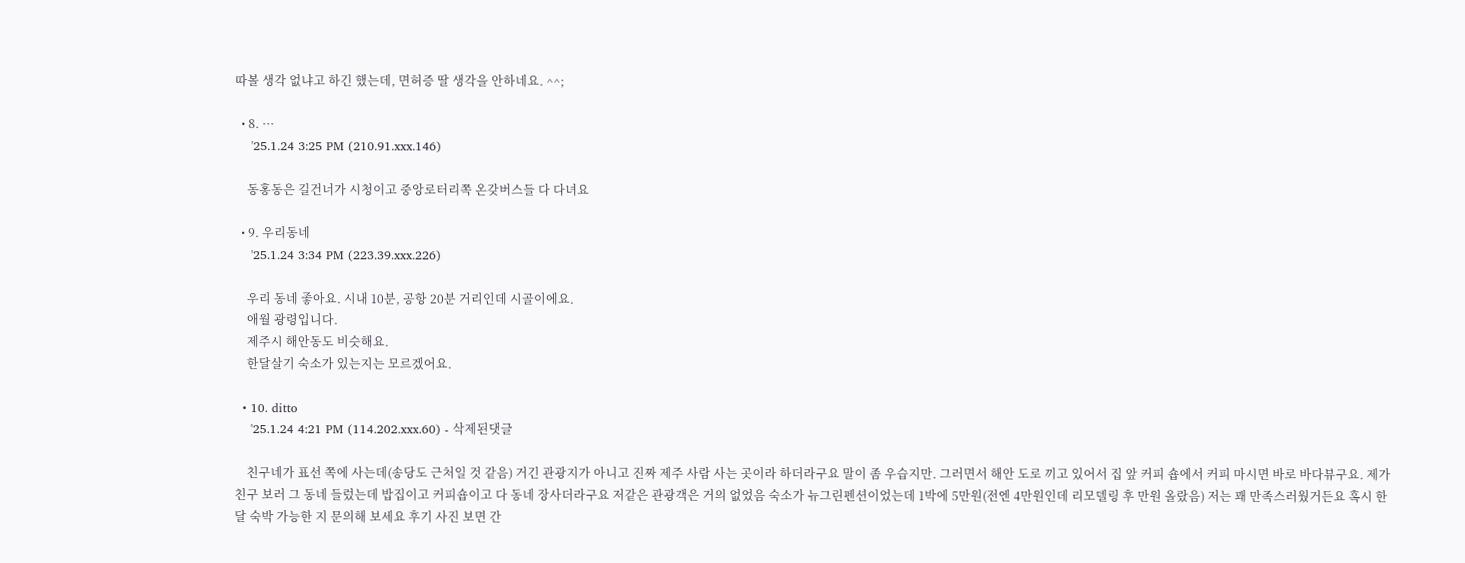따볼 생각 없냐고 하긴 했는데, 면허증 딸 생각을 안하네요. ^^;

  • 8. ···
    '25.1.24 3:25 PM (210.91.xxx.146)

    동홍동은 길건너가 시청이고 중앙로터리쪽 온갖버스들 다 다녀요

  • 9. 우리동네
    '25.1.24 3:34 PM (223.39.xxx.226)

    우리 동네 좋아요. 시내 10분, 공항 20분 거리인데 시골이에요.
    애월 광령입니다.
    제주시 해안동도 비슷해요.
    한달살기 숙소가 있는지는 모르겠어요.

  • 10. ditto
    '25.1.24 4:21 PM (114.202.xxx.60) - 삭제된댓글

    친구네가 표선 쪽에 사는데(송당도 근처일 것 같음) 거긴 관광지가 아니고 진짜 제주 사람 사는 곳이라 하더라구요 말이 좀 우습지만. 그러면서 해안 도로 끼고 있어서 집 앞 커피 숍에서 커피 마시면 바로 바다뷰구요. 제가 친구 보러 그 동네 들렀는데 밥집이고 커피숍이고 다 동네 장사더라구요 저같은 관광객은 거의 없었음 숙소가 뉴그린펜션이었는데 1박에 5만원(전엔 4만원인데 리모델링 후 만원 올랐음) 저는 꽤 만족스러웠거든요 혹시 한 달 숙박 가능한 지 문의해 보세요 후기 사진 보면 간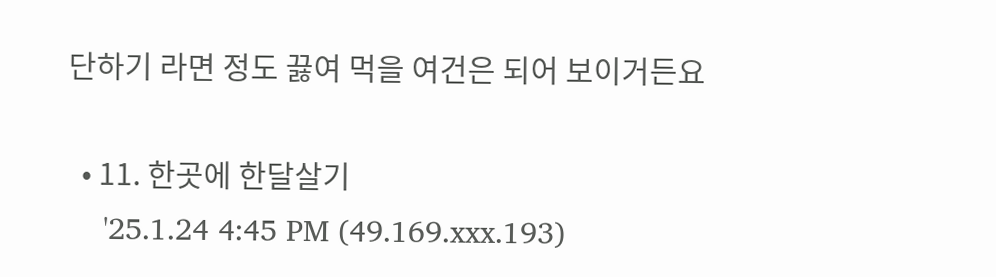단하기 라면 정도 끓여 먹을 여건은 되어 보이거든요

  • 11. 한곳에 한달살기
    '25.1.24 4:45 PM (49.169.xxx.193)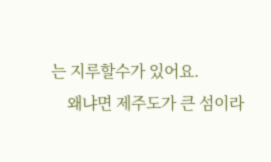는 지루할수가 있어요.
    왜냐면 제주도가 큰 섬이라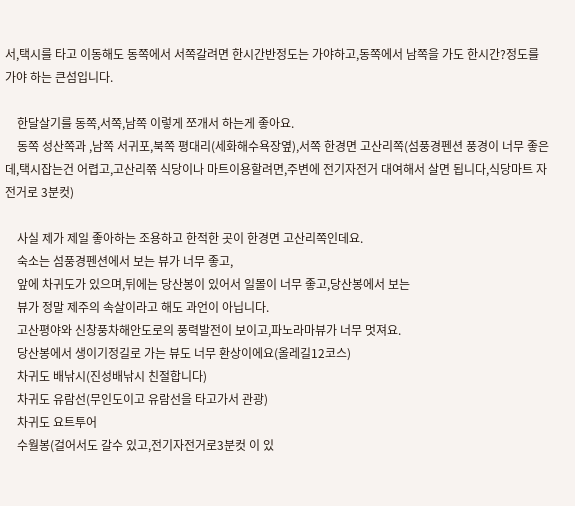서,택시를 타고 이동해도 동쪽에서 서쪽갈려면 한시간반정도는 가야하고,동쪽에서 남쪽을 가도 한시간?정도를 가야 하는 큰섬입니다.

    한달살기를 동쪽,서쪽,남쪽 이렇게 쪼개서 하는게 좋아요.
    동쪽 성산쪽과 ,남쪽 서귀포,북쪽 평대리(세화해수욕장옆),서쪽 한경면 고산리쪽(섬풍경펜션 풍경이 너무 좋은데,택시잡는건 어렵고,고산리쪾 식당이나 마트이용할려면,주변에 전기자전거 대여해서 살면 됩니다,식당마트 자전거로 3분컷)

    사실 제가 제일 좋아하는 조용하고 한적한 곳이 한경면 고산리쪽인데요.
    숙소는 섬풍경펜션에서 보는 뷰가 너무 좋고,
    앞에 차귀도가 있으며,뒤에는 당산봉이 있어서 일몰이 너무 좋고,당산봉에서 보는
    뷰가 정말 제주의 속살이라고 해도 과언이 아닙니다.
    고산평야와 신창풍차해안도로의 풍력발전이 보이고,파노라마뷰가 너무 멋져요.
    당산봉에서 생이기정길로 가는 뷰도 너무 환상이에요(올레길12코스)
    차귀도 배낚시(진성배낚시 친절합니다)
    차귀도 유람선(무인도이고 유람선을 타고가서 관광)
    차귀도 요트투어
    수월봉(걸어서도 갈수 있고,전기자전거로3분컷 이 있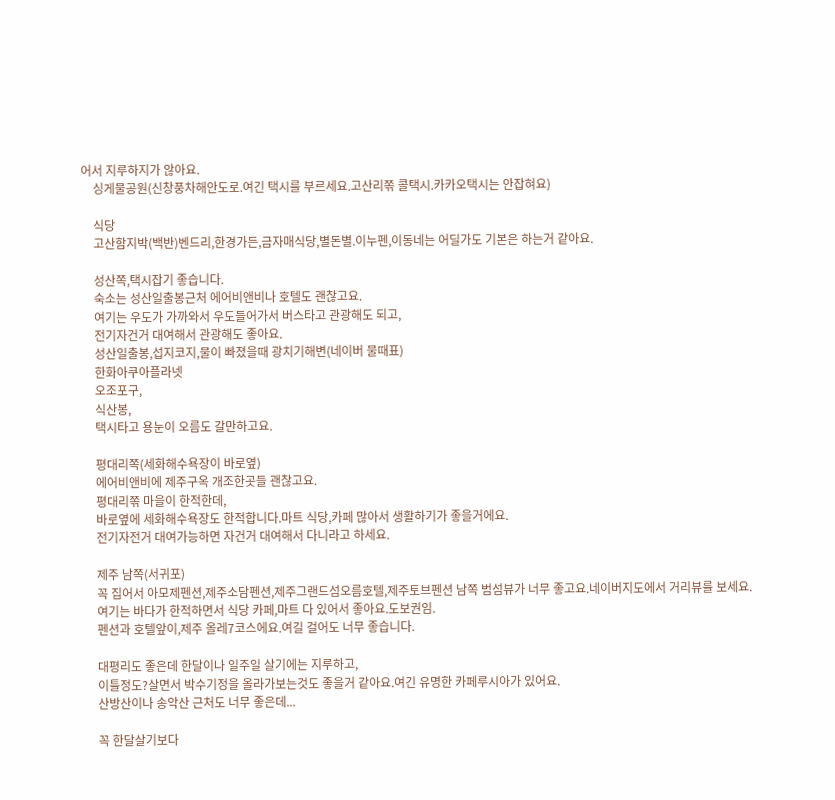어서 지루하지가 않아요.
    싱게물공원(신창풍차해안도로.여긴 택시를 부르세요.고산리쪾 콜택시.카카오택시는 안잡혀요)

    식당
    고산함지박(백반)벤드리,한경가든,금자매식당,별돈별.이누펜,이동네는 어딜가도 기본은 하는거 같아요.

    성산쪽,택시잡기 좋습니다.
    숙소는 성산일출봉근처 에어비앤비나 호텔도 괜찮고요.
    여기는 우도가 가까와서 우도들어가서 버스타고 관광해도 되고,
    전기자건거 대여해서 관광해도 좋아요.
    성산일출봉,섭지코지,물이 빠졌을때 광치기해변(네이버 물때표)
    한화아쿠아플라넷
    오조포구,
    식산봉,
    택시타고 용눈이 오름도 갈만하고요.

    평대리쪽(세화해수욕장이 바로옆)
    에어비앤비에 제주구옥 개조한곳들 괜찮고요.
    평대리쪾 마을이 한적한데,
    바로옆에 세화해수욕장도 한적합니다.마트 식당,카페 많아서 생활하기가 좋을거에요.
    전기자전거 대여가능하면 자건거 대여해서 다니라고 하세요.

    제주 남쪽(서귀포)
    꼭 집어서 아모제펜션,제주소담펜션,제주그랜드섬오름호텔,제주토브펜션 남쪽 범섬뷰가 너무 좋고요.네이버지도에서 거리뷰를 보세요.
    여기는 바다가 한적하면서 식당 카페,마트 다 있어서 좋아요.도보권임.
    펜션과 호텔앞이,제주 올레7코스에요.여길 걸어도 너무 좋습니다.

    대평리도 좋은데 한달이나 일주일 살기에는 지루하고,
    이틀정도?살면서 박수기정을 올라가보는것도 좋을거 같아요.여긴 유명한 카페루시아가 있어요.
    산방산이나 송악산 근처도 너무 좋은데...

    꼭 한달살기보다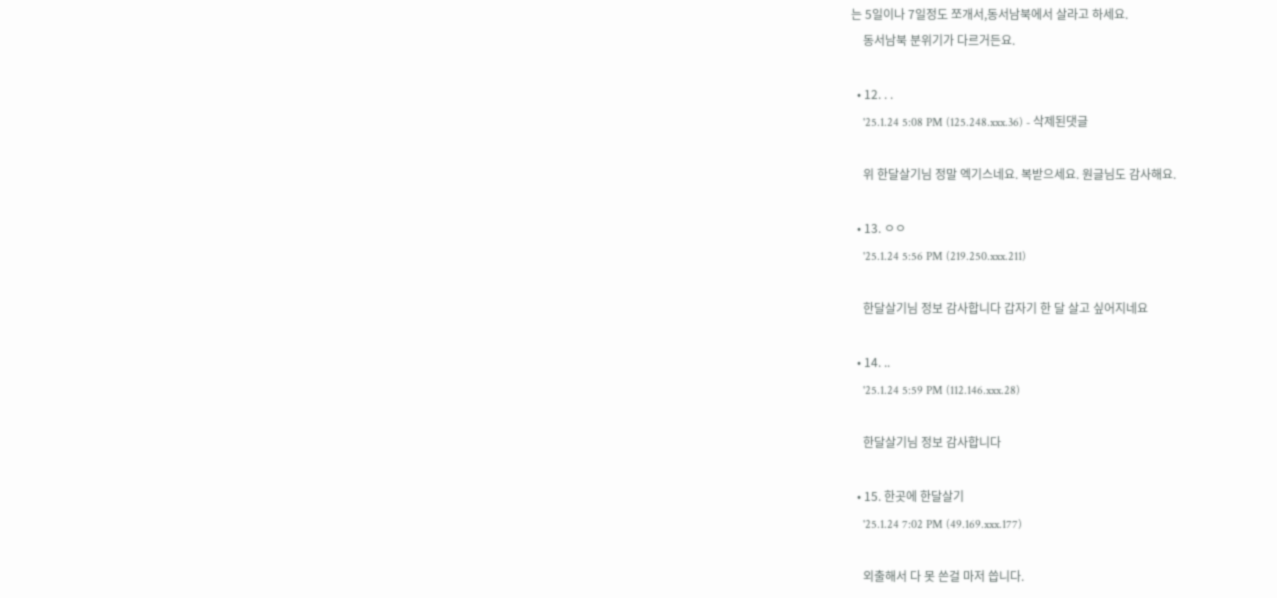는 5일이나 7일정도 쪼개서,동서남북에서 살라고 하세요.
    동서남북 분위기가 다르거든요.

  • 12. . .
    '25.1.24 5:08 PM (125.248.xxx.36) - 삭제된댓글

    위 한달살기님 정말 엑기스네요. 복받으세요. 원글님도 감사해요.

  • 13. ㅇㅇ
    '25.1.24 5:56 PM (219.250.xxx.211)

    한달살기님 정보 감사합니다 갑자기 한 달 살고 싶어지네요

  • 14. ..
    '25.1.24 5:59 PM (112.146.xxx.28)

    한달살기님 정보 감사합니다

  • 15. 한곳에 한달살기
    '25.1.24 7:02 PM (49.169.xxx.177)

    외출해서 다 못 쓴걸 마저 씁니다.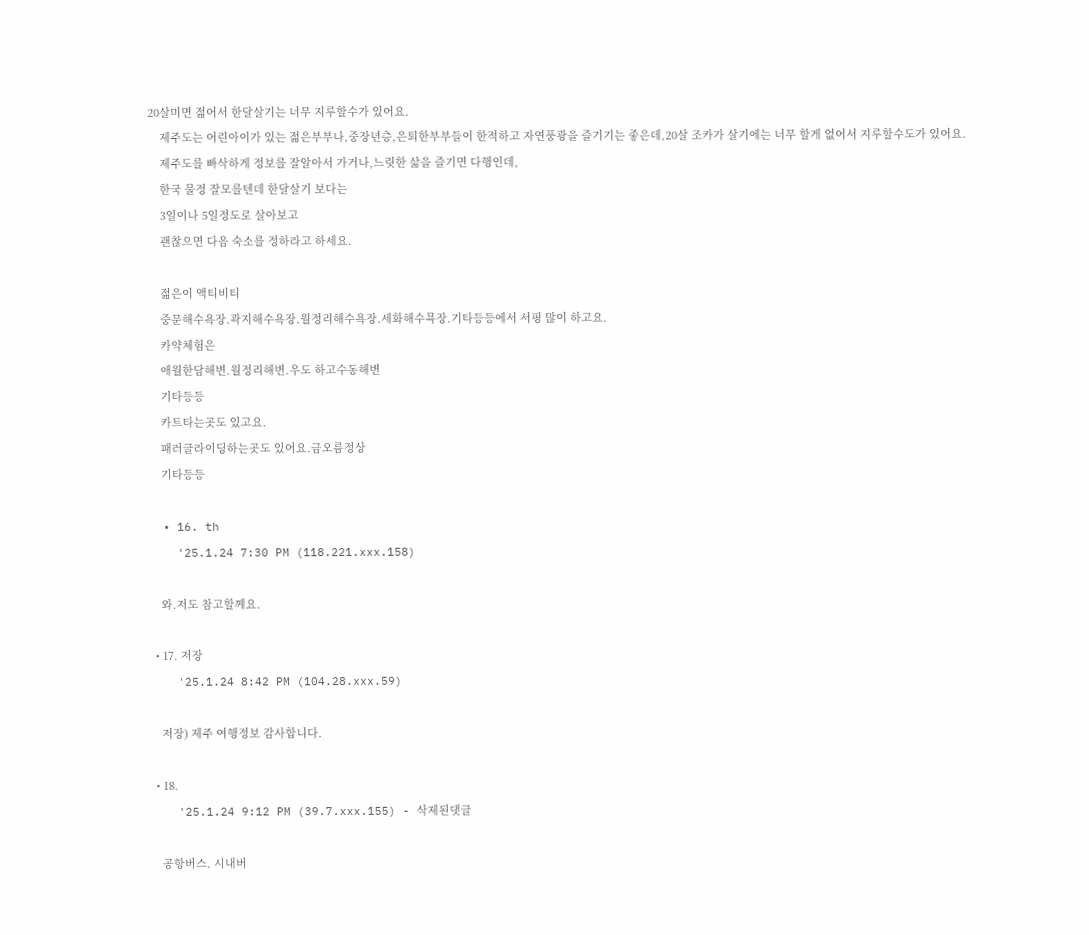20살미면 젊어서 한달살기는 너무 지루할수가 있어요.
    제주도는 어린아이가 있는 젊은부부나,중장년층,은퇴한부부들이 한적하고 자연풍광을 즐기기는 좋은데,20살 조카가 살기에는 너무 할게 없어서 지루할수도가 있어요.
    제주도를 빠삭하게 정보를 잘알아서 가거나,느릿한 삶을 즐기면 다행인데,
    한국 물정 잘모를텐데 한달살기 보다는
    3일이나 5일정도로 살아보고
    괜찮으면 다음 숙소를 정하라고 하세요.

    젊은이 액티비티
    중문해수욕장.곽지해수욕장.월정리해수욕장.세화해수묙장.기타등등에서 서핑 많이 하고요.
    카약체험은
    애월한담해변.월정리해변.우도 하고수동해변
    기타등등
    카트타는곳도 있고요.
    패러글라이딩하는곳도 있어요.금오름정상
    기타등등

  • 16. th
    '25.1.24 7:30 PM (118.221.xxx.158)

    와.저도 참고할께요.

  • 17. 저장
    '25.1.24 8:42 PM (104.28.xxx.59)

    저장) 제주 여행정보 감사합니다.

  • 18.
    '25.1.24 9:12 PM (39.7.xxx.155) - 삭제된댓글

    공항버스. 시내버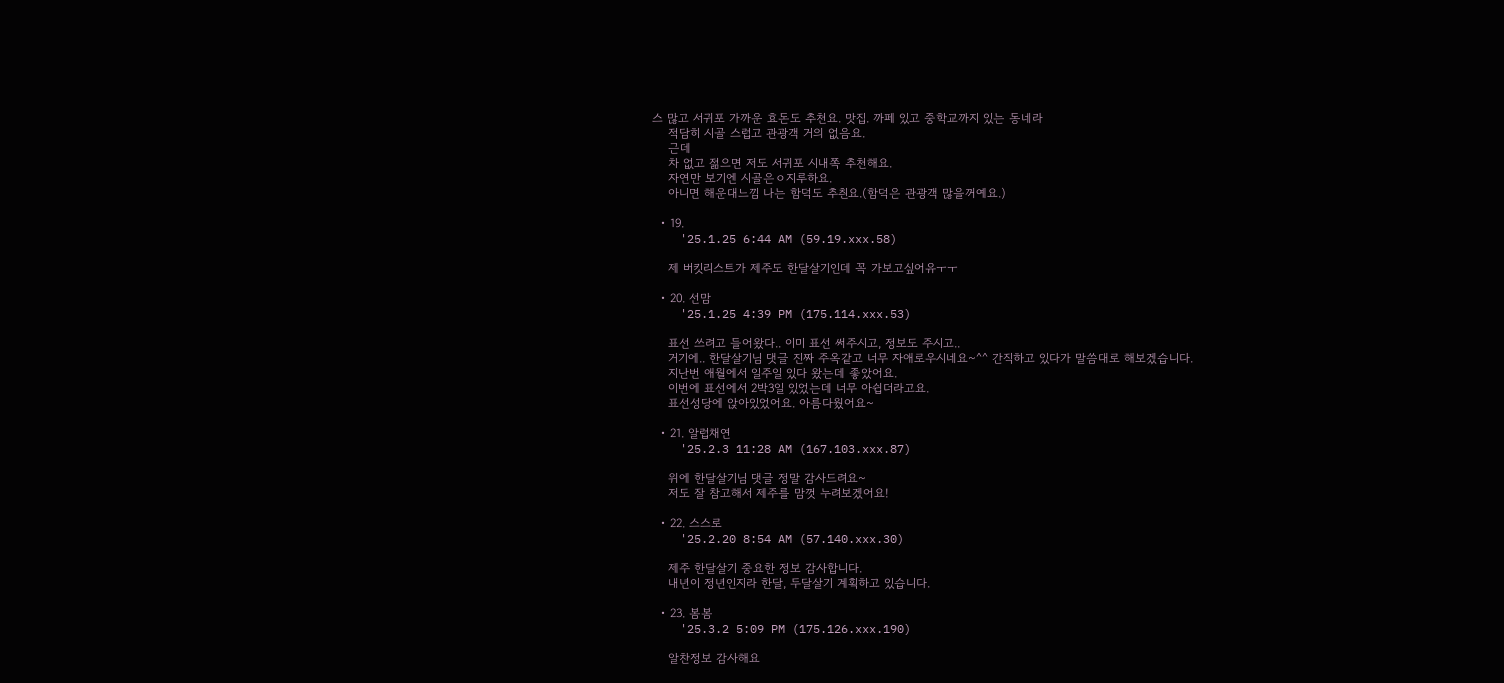스 많고 서귀포 가까운 효돈도 추천요. 맛집. 까페 있고 중학교까지 있는 동네라
    적담히 시골 스럽고 관광객 거의 없음요.
    근데
    차 없고 젊으면 저도 서귀포 시내쪽 추천해요.
    자연만 보기엔 시골은ㅇ지루하요.
    아니면 해운대느낌 나는 함덕도 추칀요.(함덕은 관광객 많을꺼예요.)

  • 19.
    '25.1.25 6:44 AM (59.19.xxx.58)

    제 버킷리스트가 제주도 한달살기인데 꼭 가보고싶어유ㅜㅜ

  • 20. 선맘
    '25.1.25 4:39 PM (175.114.xxx.53)

    표선 쓰려고 들어왔다.. 이미 표선 써주시고, 정보도 주시고..
    거기에.. 한달살기님 댓글 진짜 주옥같고 너무 자애로우시네요~^^ 간직하고 있다가 말씀대로 해보겠습니다.
    지난번 애월에서 일주일 있다 왔는데 좋았어요.
    이번에 표선에서 2박3일 있었는데 너무 아쉽더라고요.
    표선성당에 앉아있었어요. 아름다웠어요~

  • 21. 알럽채연
    '25.2.3 11:28 AM (167.103.xxx.87)

    위에 한달살기님 댓글 정말 감사드려요~
    저도 잘 참고해서 제주를 맘껏 누려보겠어요!

  • 22. 스스로
    '25.2.20 8:54 AM (57.140.xxx.30)

    제주 한달살기 중요한 정보 감사합니다.
    내년이 정년인지라 한달, 두달살기 계획하고 있습니다.

  • 23. 봄봄
    '25.3.2 5:09 PM (175.126.xxx.190)

    알찬정보 감사해요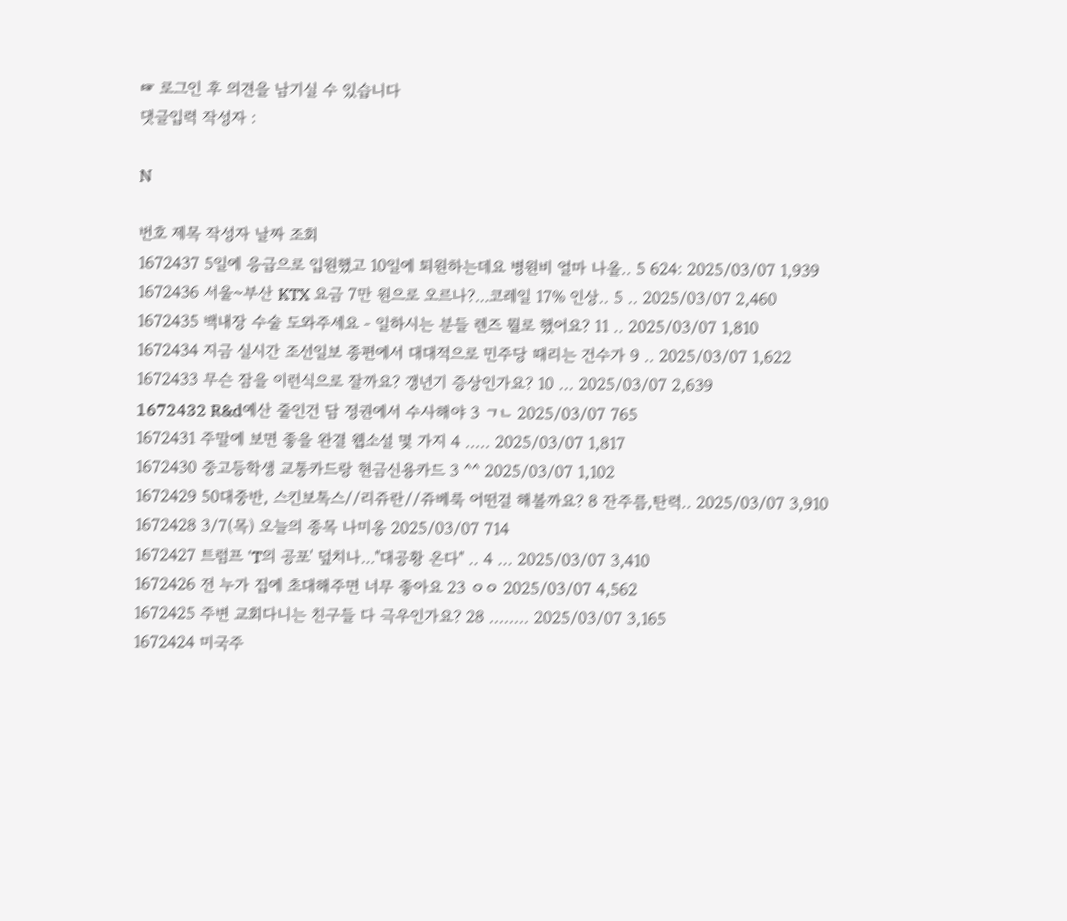☞ 로그인 후 의견을 남기실 수 있습니다
댓글입력 작성자 :

N

번호 제목 작성자 날짜 조회
1672437 5일에 응급으로 입원했고 10일에 퇴원하는데요 병원비 얼마 나올.. 5 624: 2025/03/07 1,939
1672436 서울~부산 KTX 요금 7만 원으로 오르나?…코레일 17% 인상.. 5 .. 2025/03/07 2,460
1672435 백내장 수술 도와주세요 - 일하시는 분들 렌즈 뭘로 했어요? 11 .. 2025/03/07 1,810
1672434 지금 실시간 조선일보 종편에서 대대적으로 민주당 때리는 건수가 9 .. 2025/03/07 1,622
1672433 무슨 잠을 이런식으로 잘까요? 갱년기 증상인가요? 10 ... 2025/03/07 2,639
1672432 R&d예산 줄인건 담 정권에서 수사해야 3 ㄱㄴ 2025/03/07 765
1672431 주말에 보면 좋을 완결 웹소설 몇 가지 4 ..... 2025/03/07 1,817
1672430 중고등학생 교통카드랑 현금신용카드 3 ^^ 2025/03/07 1,102
1672429 50대중반, 스킨보톡스//리쥬란//쥬베룩 어떤걸 해볼까요? 8 잔주름,탄력.. 2025/03/07 3,910
1672428 3/7(목) 오늘의 종목 나미옹 2025/03/07 714
1672427 트럼프 'T의 공포' 덮치나…"대공황 온다" .. 4 ... 2025/03/07 3,410
1672426 전 누가 집에 초대해주면 너무 좋아요 23 ㅇㅇ 2025/03/07 4,562
1672425 주변 교회다니는 친구들 다 극우인가요? 28 ........ 2025/03/07 3,165
1672424 미국주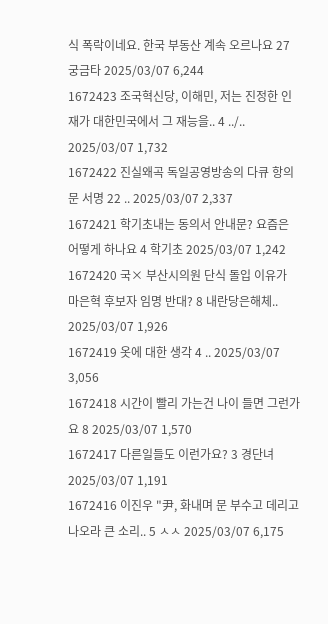식 폭락이네요. 한국 부동산 계속 오르나요 27 궁금타 2025/03/07 6,244
1672423 조국혁신당, 이해민, 저는 진정한 인재가 대한민국에서 그 재능을.. 4 ../.. 2025/03/07 1,732
1672422 진실왜곡 독일공영방송의 다큐 항의문 서명 22 .. 2025/03/07 2,337
1672421 학기초내는 동의서 안내문? 요즘은 어떻게 하나요 4 학기초 2025/03/07 1,242
1672420 국× 부산시의원 단식 돌입 이유가 마은혁 후보자 임명 반대? 8 내란당은해체.. 2025/03/07 1,926
1672419 옷에 대한 생각 4 .. 2025/03/07 3,056
1672418 시간이 빨리 가는건 나이 들면 그런가요 8 2025/03/07 1,570
1672417 다른일들도 이런가요? 3 경단녀 2025/03/07 1,191
1672416 이진우 "尹, 화내며 문 부수고 데리고 나오라 큰 소리.. 5 ㅅㅅ 2025/03/07 6,175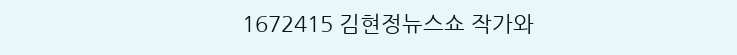1672415 김현정뉴스쇼 작가와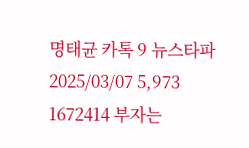명태균 카톡 9 뉴스타파 2025/03/07 5,973
1672414 부자는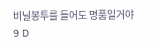비닐봉투를 들어도 명품일거야 9 D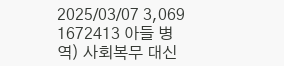2025/03/07 3,069
1672413 아들 병역) 사회복무 대신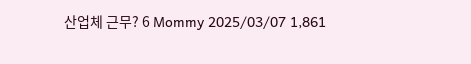산업체 근무? 6 Mommy 2025/03/07 1,861